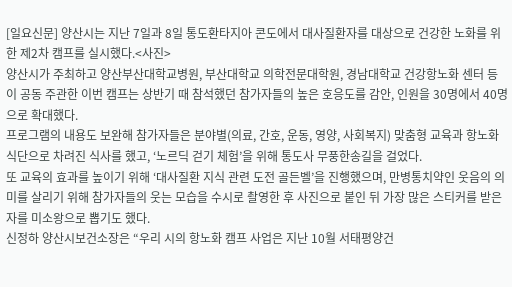[일요신문] 양산시는 지난 7일과 8일 통도환타지아 콘도에서 대사질환자를 대상으로 건강한 노화를 위한 제2차 캠프를 실시했다.<사진>
양산시가 주최하고 양산부산대학교병원, 부산대학교 의학전문대학원, 경남대학교 건강항노화 센터 등이 공동 주관한 이번 캠프는 상반기 때 참석했던 참가자들의 높은 호응도를 감안, 인원을 30명에서 40명으로 확대했다.
프로그램의 내용도 보완해 참가자들은 분야별(의료, 간호, 운동, 영양, 사회복지) 맞춤형 교육과 항노화 식단으로 차려진 식사를 했고, ‘노르딕 걷기 체험’을 위해 통도사 무풍한송길을 걸었다.
또 교육의 효과를 높이기 위해 ‘대사질환 지식 관련 도전 골든벨’을 진행했으며, 만병통치약인 웃음의 의미를 살리기 위해 참가자들의 웃는 모습을 수시로 촬영한 후 사진으로 붙인 뒤 가장 많은 스티커를 받은 자를 미소왕으로 뽑기도 했다.
신정하 양산시보건소장은 “우리 시의 항노화 캠프 사업은 지난 10월 서태평양건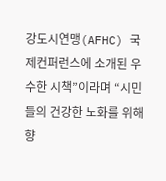강도시연맹(AFHC) 국제컨퍼런스에 소개된 우수한 시책”이라며 “시민들의 건강한 노화를 위해 향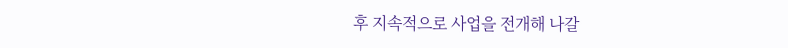후 지속적으로 사업을 전개해 나갈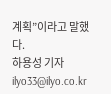계획”이라고 말했다.
하용성 기자 ilyo33@ilyo.co.kr